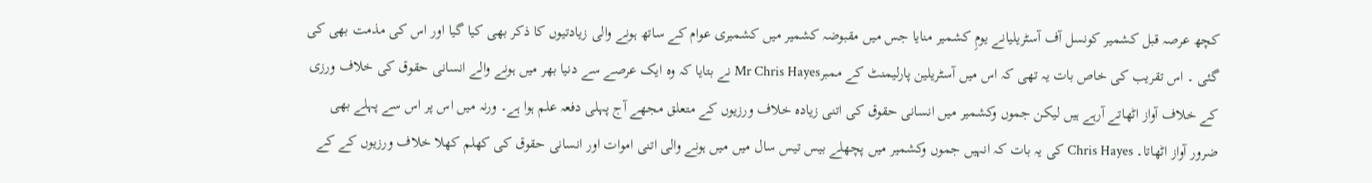کچھ عرصہ قبل کشمیر کونسل آف آسٹریلیانے یومِ کشمیر منایا جس میں مقبوضہ کشمیر میں کشمیری عوام کے ساتھ ہونے والی زیادتیوں کا ذکر بھی کیا گیا اور اس کی مذمت بھی کی گئی ۔ اس تقریب کی خاص بات یہ تھی کہ اس میں آسٹریلین پارلیمنٹ کے ممبرMr Chris Hayes نے بتایا کہ وہ ایک عرصے سے دنیا بھر میں ہونے والے انسانی حقوق کی خلاف ورزی کے خلاف آواز اٹھاتے آرہے ہیں لیکن جموں وکشمیر میں انسانی حقوق کی اتنی زیادہ خلاف ورزیوں کے متعلق مجھے آج پہلی دفعہ علم ہوا ہے۔ ورنہ میں اس پر اس سے پہلے بھی ضرور آواز اٹھاتا۔ Chris Hayes کی یہ بات کہ انہیں جموں وکشمیر میں پچھلے بیس تیس سال میں میں ہونے والی اتنی اموات اور انسانی حقوق کی کھلم کھلا خلاف ورزیوں کے کے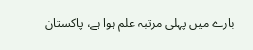بارے میں پہلی مرتبہ علم ہوا ہے، پاکستان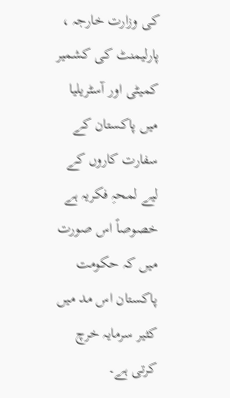کی وزارت خارجہ ، پارلیمنٹ کی کشمیر کمیٹی اور آسٹریلیا میں پاکستان کے سفارت کاروں کے لیے لمحہِ فکریہ ہے خصوصاً اس صورت میں کہ حکومت پاکستان اس مد میں کثیر سرمایہ خرچ کرتی ہے۔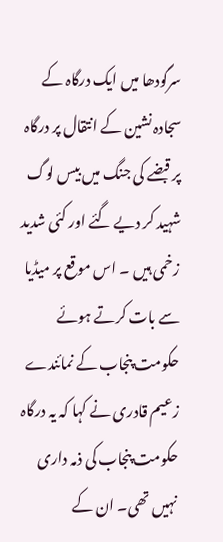سرگودھا میں ایک درگاہ کے سجادہ نشین کے انتقال پر درگاہ پر قبضے کی جنگ میں بیس لوگ شہید کر دیے گئے اور کئی شدید زخمی ہیں ۔ اس موقع پر میڈیا سے بات کرتے ہوئے حکومت پنجاب کے نمائندے زعیم قادری نے کہا کہ یہ درگاہ حکومت پنجاب کی ذمہ داری نہیں تھی۔ ان کے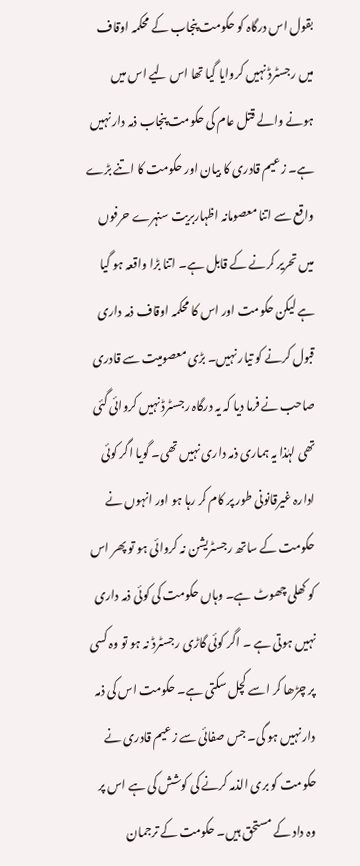بقول اس درگاہ کو حکومت پنجاب کے محکمہ اوقاف میں رجسٹرڈ نہیں کروایا گیا تھا اس لیے اس میں ہونے والے قتل عام کی حکومت پنجاب ذمہ دار نہیں ہے۔ زعیم قادری کا بیان اور حکومت کا اتنے بڑے واقع سے اتنا معصومانہ اظہاربریت سنہرے حرفوں میں تحریر کرنے کے قابل ہے۔ اتنا بڑا واقعہ ہو گیا ہے لیکن حکومت اور اس کا محکمہ اوقاف ذمہ داری قبول کرنے کو تیار نہیں۔ بڑی معصومیت سے قادری صاحب نے فرما دیا کہ یہ درگاہ رجسٹرڈ نہیں کروائی گئی تھی لہٰذا یہ ہماری ذمہ داری نہیں تھی۔ گویا اگر کوئی ادارہ غیرقانونی طور پر کام کر رہا ہو اور انہوں نے حکومت کے ساتھ رجسٹریشن نہ کروائی ہو تو پھر اس کو کھلی چھوٹ ہے۔ وہاں حکومت کی کوئی ذمہ داری نہیں ہوتی ہے ۔ اگر کوئی گاڑی رجسٹرڈ نہ ہو تو وہ کسی پر چڑھا کر اسے کچل سکتی ہے۔ حکومت اس کی ذمہ دار نہیں ہو گی۔ جس صفائی سے زعیم قادری نے حکومت کو بری الذمہ کرنے کی کوشش کی ہے اس پر وہ داد کے مستحق ہیں۔ حکومت کے ترجمان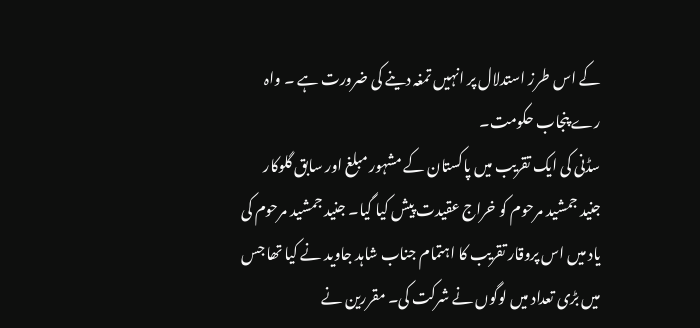کے اس طرز استدلال پر انہیں تمغہ دینے کی ضرورت ہے ۔ واہ رے پنجاب حکومت۔
سڈنی کی ایک تقریب میں پاکستان کے مشہور مبلغ اور سابق گلوکار جنید جمشید مرحوم کو خراج عقیدت پیش کیا گیا۔ جنید جمشید مرحوم کی یاد میں اس پروقار تقریب کا اہتمام جناب شاہد جاوید نے کیا تھا جس میں بڑی تعداد میں لوگوں نے شرکت کی۔ مقررین نے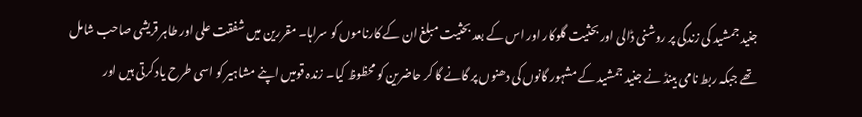جنید جمشید کی زندگی پر روشنی ڈالی اور بحثیت گلوکار اور اس کے بعد بحثیت مبلغ ان کے کارناموں کو سراہا۔ مقررین میں شفقت علی اور طاہر قریشی صاحب شامل تھے جبکہ ربط نامی بینڈ نے جنید جمشید کے مشہور گانوں کی دھنوں پر گانے گا کر حاضرین کو محظوظ کیا۔ زندہ قومیں اپنے مشاہیر کو اسی طرح یاد کرتی ہیں اور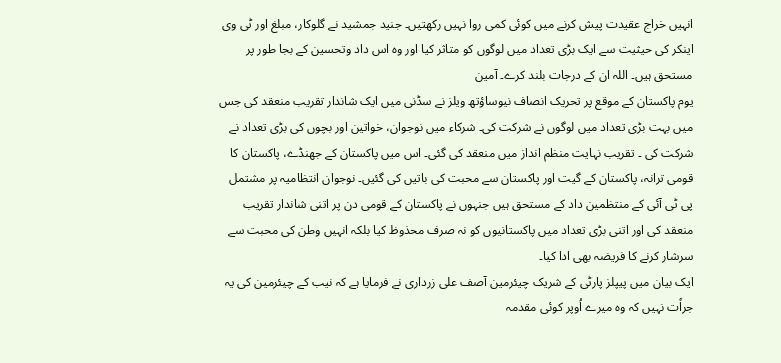انہیں خراج عقیدت پیش کرنے میں کوئی کمی روا نہیں رکھتیں۔ جنید جمشید نے گلوکار، مبلغ اور ٹی وی اینکر کی حیثیت سے ایک بڑی تعداد میں لوگوں کو متاثر کیا اور وہ اس داد وتحسین کے بجا طور پر مستحق ہیں۔ اللہ ان کے درجات بلند کرے۔ آمین
یوم پاکستان کے موقع پر تحریک انصاف نیوساؤتھ ویلز نے سڈنی میں ایک شاندار تقریب منعقد کی جس میں بہت بڑی تعداد میں لوگوں نے شرکت کی۔ شرکاء میں نوجوان، خواتین اور بچوں کی بڑی تعداد نے شرکت کی ۔ تقریب نہایت منظم انداز میں منعقد کی گئی۔ اس میں پاکستان کے جھنڈے، پاکستان کا قومی ترانہ، پاکستان کے گیت اور پاکستان سے محبت کی باتیں کی گئیں۔ نوجوان انتظامیہ پر مشتمل پی ٹی آئی کے منتظمین داد کے مستحق ہیں جنہوں نے پاکستان کے قومی دن پر اتنی شاندار تقریب منعقد کی اور اتنی بڑی تعداد میں پاکستانیوں کو نہ صرف محذوظ کیا بلکہ انہیں وطن کی محبت سے سرشار کرنے کا فریضہ بھی ادا کیا۔
ایک بیان میں پیپلز پارٹی کے شریک چیئرمین آصف علی زرداری نے فرمایا ہے کہ نیب کے چیئرمین کی یہ جراٗت نہیں کہ وہ میرے اُوپر کوئی مقدمہ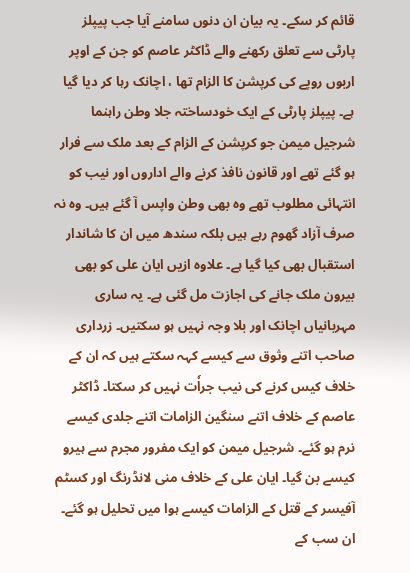قائم کر سکے۔ یہ بیان ان دنوں سامنے آیا جب پیپلز پارٹی سے تعلق رکھنے والے ڈاکٹر عاصم کو جن کے اوپر اربوں روپے کی کرپشن کا الزام تھا ، اچانک رہا کر دیا گیا ہے۔ پیپلز پارٹی کے ایک خودساختہ جلا وطن راہنما شرجیل میمن جو کرپشن کے الزام کے بعد ملک سے فرار ہو گئے تھے اور قانون نافذ کرنے والے اداروں اور نیب کو انتہائی مطلوب تھے وہ بھی وطن واپس آ گئے ہیں۔ وہ نہ صرف آزاد گھوم رہے ہیں بلکہ سندھ میں ان کا شاندار استقبال بھی کیا گیا ہے۔ علاوہ ازیں ایان علی کو بھی بیرون ملک جانے کی اجازت مل گئی ہے۔ یہ ساری مہربانیاں اچانک اور بلا وجہ نہیں ہو سکتیں۔ زرداری صاحب اتنے وثوق سے کیسے کہہ سکتے ہیں کہ ان کے خلاف کیس کرنے کی نیب جراٗت نہیں کر سکتا۔ ڈاکٹر عاصم کے خلاف اتنے سنگین الزامات اتنے جلدی کیسے نرم ہو گئے۔ شرجیل میمن کو ایک مفرور مجرم سے ہیرو کیسے بن گیا۔ ایان علی کے خلاف منی لانڈرنگ اور کسٹم آفیسر کے قتل کے الزامات کیسے ہوا میں تحلیل ہو گئے۔ ان سب کے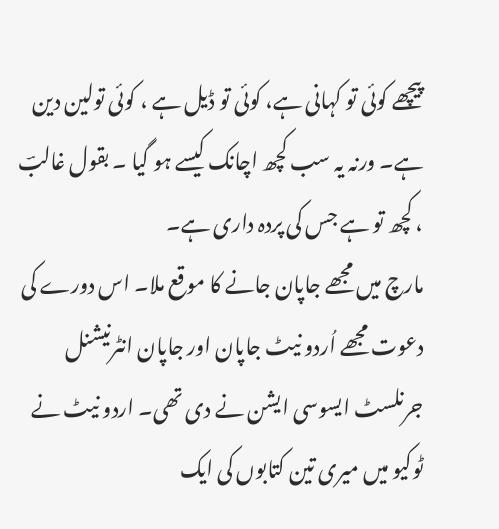پیچھے کوئی تو کہانی ہے، کوئی تو ڈیل ہے ، کوئی تولین دین ہے۔ ورنہ یہ سب کچھ اچانک کیسے ہو گیا ۔ بقول غالبؔ ، کچھ تو ہے جس کی پردہ داری ہے۔
مارچ میں مجھے جاپان جانے کا موقع ملا۔ اس دورے کی دعوت مجھے اُردو نیٹ جاپان اور جاپان انٹرنیشنل جرنلسٹ ایسوسی ایشن نے دی تھی۔ اردو نیٹ نے ٹوکیو میں میری تین کتابوں کی ایک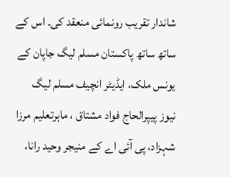شاندار تقریب رونمائی منعقد کی۔ اس کے ساتھ ساتھ پاکستان مسلم لیگ جاپان کے یونس ملک، ایڈیٹر انچیف مسلم لیگ نیوز پیپرالحاج فواد مشتاق ، ماہرتعلیم مرزا شہزاد، پی آئی اے کے منیجر وحید رانا،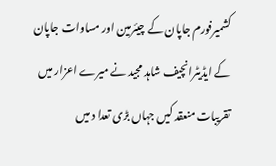کشمیرفورم جاپان کے چیئرمین اور مساوات جاپان کے ایڈیٹرانچیف شاہد مجید نے میرے اعزار میں تقریبات منعقد کیں جہاں بڑی تعدا د میں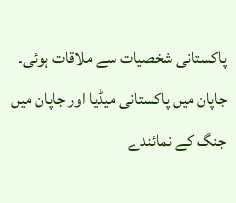پاکستانی شخصیات سے ملاقات ہوئی۔ جاپان میں پاکستانی میڈیا اور جاپان میں جنگ کے نمائندے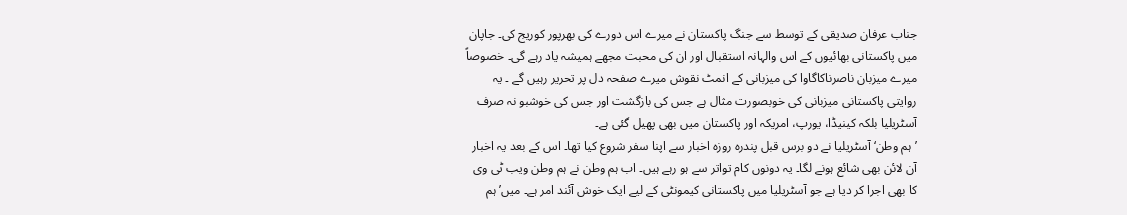جناب عرفان صدیقی کے توسط سے جنگ پاکستان نے میرے اس دورے کی بھرپور کوریج کی۔ جاپان میں پاکستانی بھائیوں کے اس والہانہ استقبال اور ان کی محبت مجھے ہمیشہ یاد رہے گی۔ خصوصاً میرے میزبان ناصرناکاگاوا کی میزبانی کے انمٹ نقوش میرے صفحہ دل پر تحریر رہیں گے ۔ یہ روایتی پاکستانی میزبانی کی خوبصورت مثال ہے جس کی بازگشت اور جس کی خوشبو نہ صرف آسٹریلیا بلکہ کینیڈا، یورپ، امریکہ اور پاکستان میں بھی پھیل گئی ہے۔
’ہم وطن‘ آسٹریلیا نے دو برس قبل پندرہ روزہ اخبار سے اپنا سفر شروع کیا تھا۔ اس کے بعد یہ اخبار آن لائن بھی شائع ہونے لگا۔ یہ دونوں کام تواتر سے ہو رہے ہیں۔ اب ہم وطن نے ہم وطن ویب ٹی وی کا بھی اجرا کر دیا ہے جو آسٹریلیا میں پاکستانی کیمونٹی کے لیے ایک خوش آئند امر ہے۔ میں’ ہم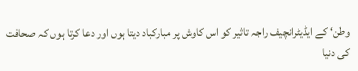وطن‘ کے ایڈیٹرانچیف راجہ تاثیر کو اس کاوش پر مبارکباد دیتا ہوں اور دعا کرتا ہوں کہ صحافت کی دنیا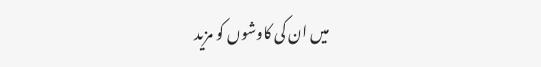میں ان کی کاوشوں کو مزید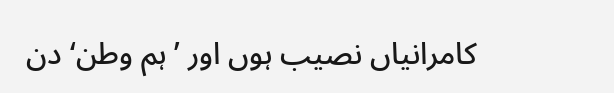کامرانیاں نصیب ہوں اور ’ہم وطن‘ دن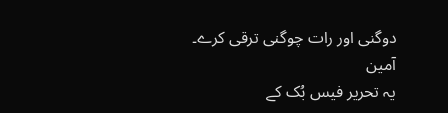دوگنی اور رات چوگنی ترقی کرے۔ آمین
یہ تحریر فیس بُک کے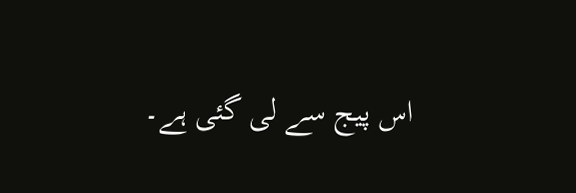اس پیج سے لی گئی ہے۔